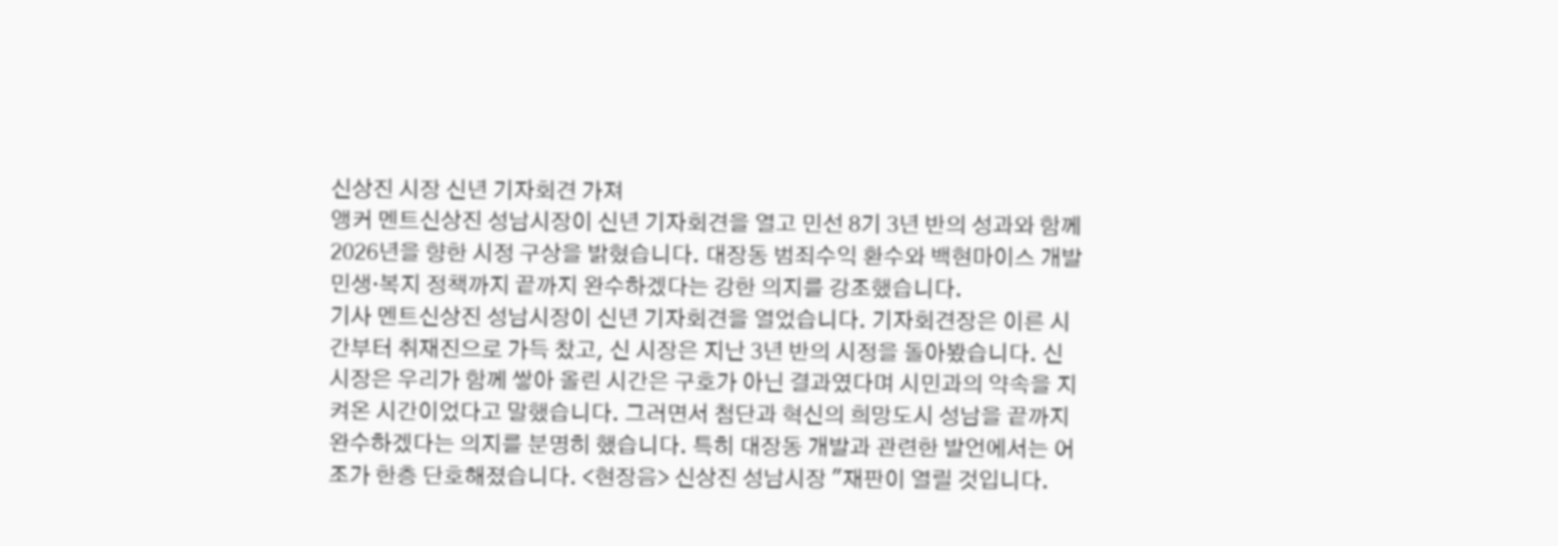신상진 시장 신년 기자회견 가져
앵커 멘트신상진 성남시장이 신년 기자회견을 열고 민선 8기 3년 반의 성과와 함께 2026년을 향한 시정 구상을 밝혔습니다. 대장동 범죄수익 환수와 백현마이스 개발 민생·복지 정책까지 끝까지 완수하겠다는 강한 의지를 강조했습니다.
기사 멘트신상진 성남시장이 신년 기자회견을 열었습니다. 기자회견장은 이른 시간부터 취재진으로 가득 찼고, 신 시장은 지난 3년 반의 시정을 돌아봤습니다. 신 시장은 우리가 함께 쌓아 올린 시간은 구호가 아닌 결과였다며 시민과의 약속을 지켜온 시간이었다고 말했습니다. 그러면서 첨단과 혁신의 희망도시 성남을 끝까지 완수하겠다는 의지를 분명히 했습니다. 특히 대장동 개발과 관련한 발언에서는 어조가 한층 단호해졌습니다. <현장음> 신상진 성남시장 "재판이 열릴 것입니다.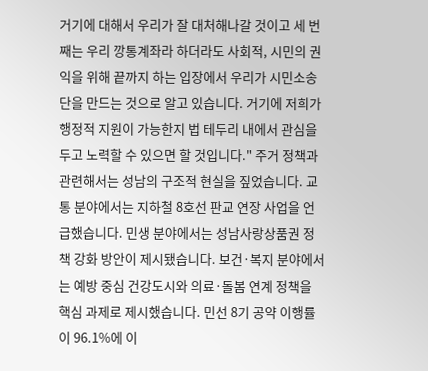거기에 대해서 우리가 잘 대처해나갈 것이고 세 번째는 우리 깡통계좌라 하더라도 사회적, 시민의 권익을 위해 끝까지 하는 입장에서 우리가 시민소송단을 만드는 것으로 알고 있습니다. 거기에 저희가 행정적 지원이 가능한지 법 테두리 내에서 관심을 두고 노력할 수 있으면 할 것입니다." 주거 정책과 관련해서는 성남의 구조적 현실을 짚었습니다. 교통 분야에서는 지하철 8호선 판교 연장 사업을 언급했습니다. 민생 분야에서는 성남사랑상품권 정책 강화 방안이 제시됐습니다. 보건·복지 분야에서는 예방 중심 건강도시와 의료·돌봄 연계 정책을 핵심 과제로 제시했습니다. 민선 8기 공약 이행률이 96.1%에 이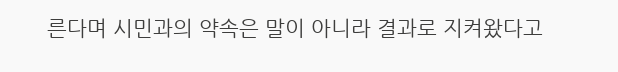른다며 시민과의 약속은 말이 아니라 결과로 지켜왔다고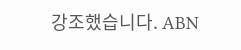강조했습니다. ABN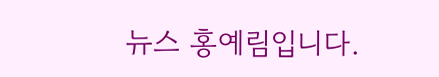뉴스 홍예림입니다.